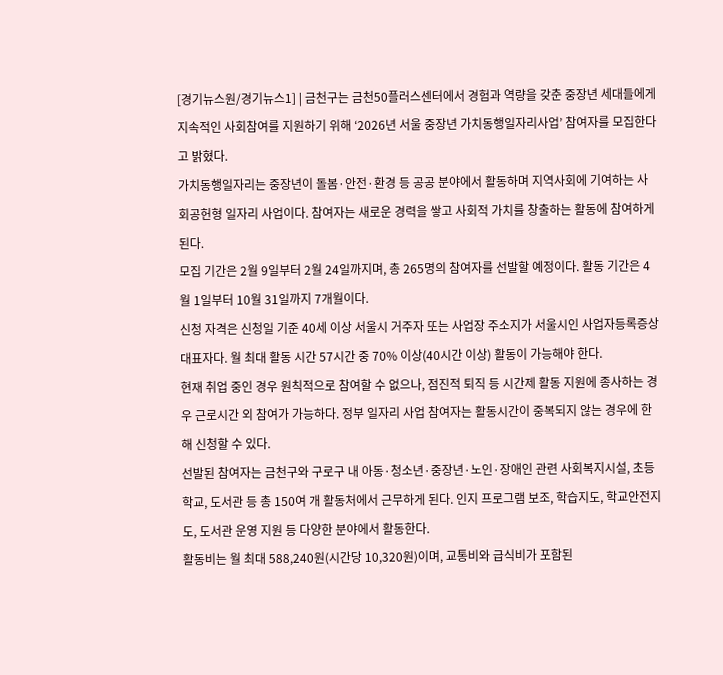[경기뉴스원/경기뉴스1] | 금천구는 금천50플러스센터에서 경험과 역량을 갖춘 중장년 세대들에게 지속적인 사회참여를 지원하기 위해 ‘2026년 서울 중장년 가치동행일자리사업’ 참여자를 모집한다고 밝혔다.
가치동행일자리는 중장년이 돌봄·안전·환경 등 공공 분야에서 활동하며 지역사회에 기여하는 사회공헌형 일자리 사업이다. 참여자는 새로운 경력을 쌓고 사회적 가치를 창출하는 활동에 참여하게 된다.
모집 기간은 2월 9일부터 2월 24일까지며, 총 265명의 참여자를 선발할 예정이다. 활동 기간은 4월 1일부터 10월 31일까지 7개월이다.
신청 자격은 신청일 기준 40세 이상 서울시 거주자 또는 사업장 주소지가 서울시인 사업자등록증상 대표자다. 월 최대 활동 시간 57시간 중 70% 이상(40시간 이상) 활동이 가능해야 한다.
현재 취업 중인 경우 원칙적으로 참여할 수 없으나, 점진적 퇴직 등 시간제 활동 지원에 종사하는 경우 근로시간 외 참여가 가능하다. 정부 일자리 사업 참여자는 활동시간이 중복되지 않는 경우에 한해 신청할 수 있다.
선발된 참여자는 금천구와 구로구 내 아동·청소년·중장년·노인·장애인 관련 사회복지시설, 초등학교, 도서관 등 총 150여 개 활동처에서 근무하게 된다. 인지 프로그램 보조, 학습지도, 학교안전지도, 도서관 운영 지원 등 다양한 분야에서 활동한다.
활동비는 월 최대 588,240원(시간당 10,320원)이며, 교통비와 급식비가 포함된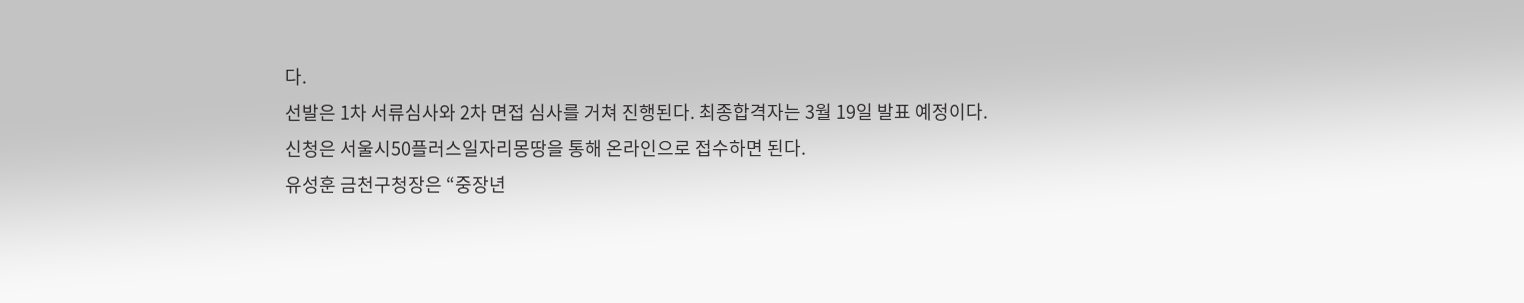다.
선발은 1차 서류심사와 2차 면접 심사를 거쳐 진행된다. 최종합격자는 3월 19일 발표 예정이다.
신청은 서울시50플러스일자리몽땅을 통해 온라인으로 접수하면 된다.
유성훈 금천구청장은 “중장년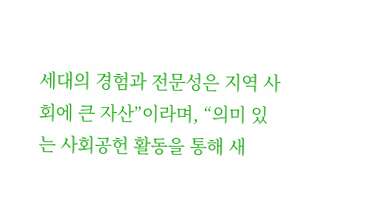세대의 경험과 전문성은 지역 사회에 큰 자산”이라며, “의미 있는 사회공헌 활동을 통해 새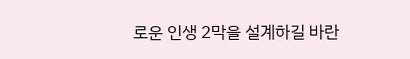로운 인생 2막을 설계하길 바란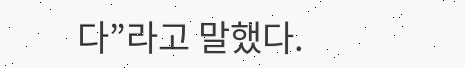다”라고 말했다.